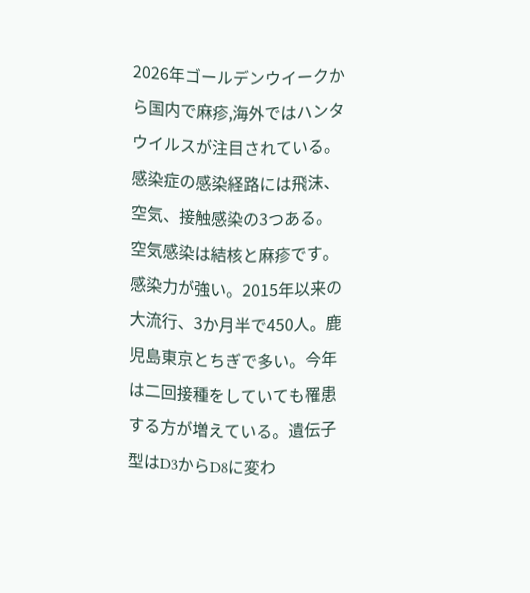2026年ゴールデンウイークから国内で麻疹,海外ではハンタウイルスが注目されている。感染症の感染経路には飛沫、空気、接触感染の3つある。空気感染は結核と麻疹です。感染力が強い。2015年以来の大流行、3か月半で450人。鹿児島東京とちぎで多い。今年は二回接種をしていても罹患する方が増えている。遺伝子型はD3からD8に変わ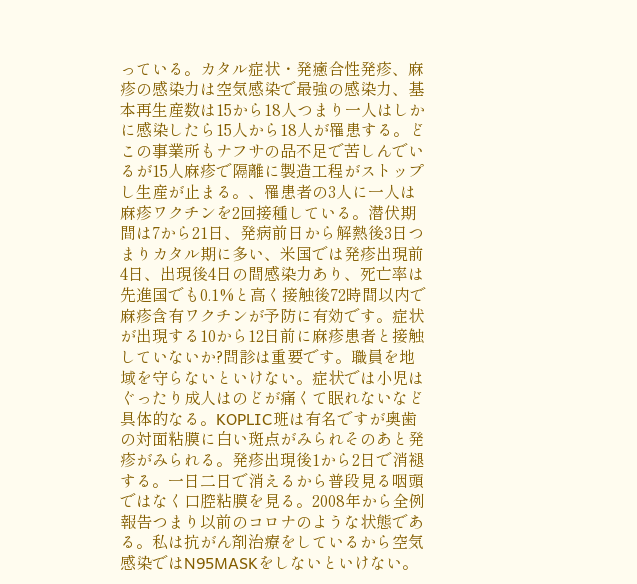っている。カタル症状・発癒合性発疹、麻疹の感染力は空気感染で最強の感染力、基本再生産数は15から18人つまり一人はしかに感染したら15人から18人が罹患する。どこの事業所もナフサの品不足で苦しんでいるが15人麻疹で隔離に製造工程がストップし生産が止まる。、罹患者の3人に一人は麻疹ワクチンを2回接種している。潜伏期間は7から21日、発病前日から解熱後3日つまりカタル期に多い、米国では発疹出現前4日、出現後4日の間感染力あり、死亡率は先進国でも0.1%と高く接触後72時間以内で麻疹含有ワクチンが予防に有効です。症状が出現する10から12日前に麻疹患者と接触していないか?問診は重要です。職員を地域を守らないといけない。症状では小児はぐったり成人はのどが痛くて眠れないなど具体的なる。KOPLIC班は有名ですが奥歯の対面粘膜に白い斑点がみられそのあと発疹がみられる。発疹出現後1から2日で消褪する。一日二日で消えるから普段見る咽頭ではなく口腔粘膜を見る。2008年から全例報告つまり以前のコロナのような状態である。私は抗がん剤治療をしているから空気感染ではN95MASKをしないといけない。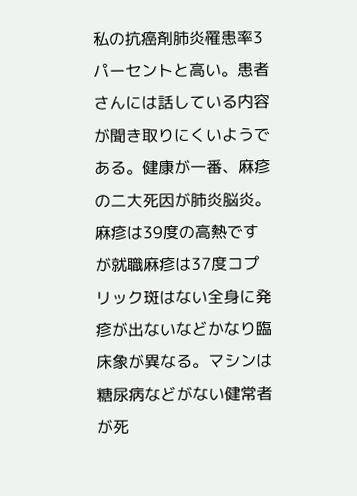私の抗癌剤肺炎罹患率3パーセントと高い。患者さんには話している内容が聞き取りにくいようである。健康が一番、麻疹の二大死因が肺炎脳炎。麻疹は39度の高熱ですが就職麻疹は37度コプリック斑はない全身に発疹が出ないなどかなり臨床象が異なる。マシンは糖尿病などがない健常者が死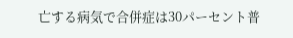亡する病気で合併症は30パーセント普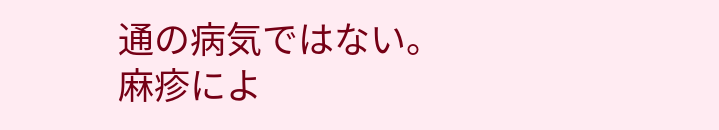通の病気ではない。麻疹によ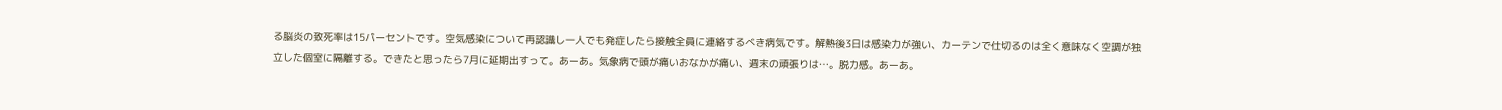る脳炎の致死率は15パーセントです。空気感染について再認識し一人でも発症したら接触全員に連絡するべき病気です。解熱後3日は感染力が強い、カーテンで仕切るのは全く意味なく空調が独立した個室に隔離する。できたと思ったら7月に延期出すって。あーあ。気象病で頭が痛いおなかが痛い、週末の頑張りは…。脱力感。あーあ。